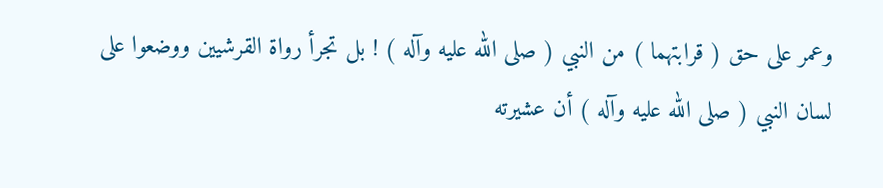وعمر على حق ( قرابتهما ) من النبي ( صلى الله عليه وآله ) ! بل تجرأ رواة القرشيين ووضعوا على
لسان النبي ( صلى الله عليه وآله ) أن عشيرته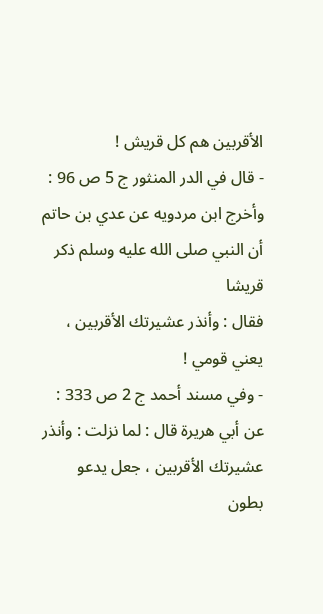الأقربين هم كل قريش !
- قال في الدر المنثور ج 5 ص 96 :
وأخرج ابن مردويه عن عدي بن حاتم أن النبي صلى الله عليه وسلم ذكر قريشا
فقال : وأنذر عشيرتك الأقربين ، يعني قومي !
- وفي مسند أحمد ج 2 ص 333 :
عن أبي هريرة قال : لما نزلت : وأنذر عشيرتك الأقربين ، جعل يدعو بطون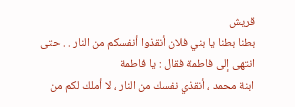قريش
بطنا بطنا يا بني فلان أنقذوا أنفسكم من النار . . حتى انتهى إلى فاطمة فقال : يا فاطمة
ابنة محمد ، أنقذي نفسك من النار ، لا أملك لكم من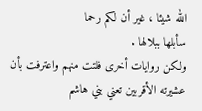الله شيئا ، غير أن لكم رحما
سأبلها ببلالها .
ولكن روايات أخرى فلتت منهم واعترفت بأن عشيرته الأقربين تعني بني هاشم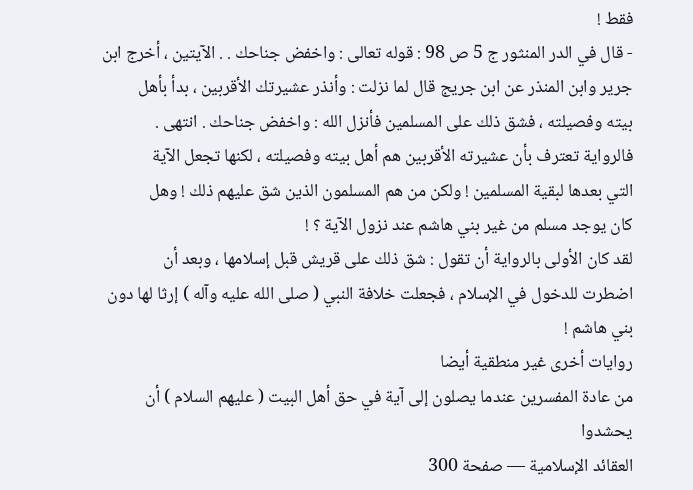فقط !
- قال في الدر المنثور ج 5 ص 98 : قوله تعالى : واخفض جناحك . . الآيتين ، أخرج ابن
جرير وابن المنذر عن ابن جريج قال لما نزلت : وأنذر عشيرتك الأقربين ، بدأ بأهل
بيته وفصيلته ، فشق ذلك على المسلمين فأنزل الله : واخفض جناحك . انتهى .
فالرواية تعترف بأن عشيرته الأقربين هم أهل بيته وفصيلته ، لكنها تجعل الآية
التي بعدها لبقية المسلمين ! ولكن من هم المسلمون الذين شق عليهم ذلك ! وهل
كان يوجد مسلم من غير بني هاشم عند نزول الآية ؟ !
لقد كان الأولى بالرواية أن تقول : شق ذلك على قريش قبل إسلامها ، وبعد أن
اضطرت للدخول في الإسلام ، فجعلت خلافة النبي ( صلى الله عليه وآله ) إرثا لها دون بني هاشم !
روايات أخرى غير منطقية أيضا
من عادة المفسرين عندما يصلون إلى آية في حق أهل البيت ( عليهم السلام ) أن يحشدوا
العقائد الإسلامية — صفحة 300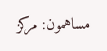مساهمون: مركز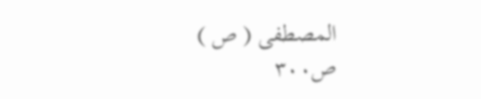المصطفى ( ص )
ص٣٠٠